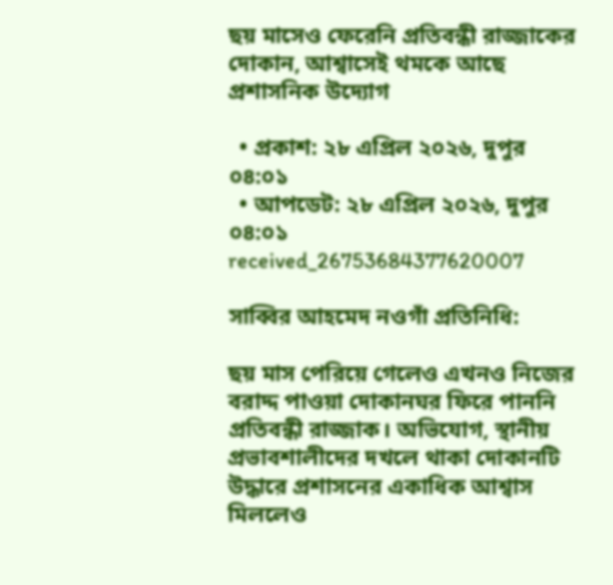ছয় মাসেও ফেরেনি প্রতিবন্ধী রাজ্জাকের দোকান, আশ্বাসেই থমকে আছে প্রশাসনিক উদ্যোগ

  • প্রকাশ: ২৮ এপ্রিল ২০২৬, দুপুর ০৪:০১
  • আপডেট: ২৮ এপ্রিল ২০২৬, দুপুর ০৪:০১
received_26753684377620007

সাব্বির আহমেদ নওগাঁ প্রতিনিধি:

ছয় মাস পেরিয়ে গেলেও এখনও নিজের বরাদ্দ পাওয়া দোকানঘর ফিরে পাননি প্রতিবন্ধী রাজ্জাক। অভিযোগ, স্থানীয় প্রভাবশালীদের দখলে থাকা দোকানটি উদ্ধারে প্রশাসনের একাধিক আশ্বাস মিললেও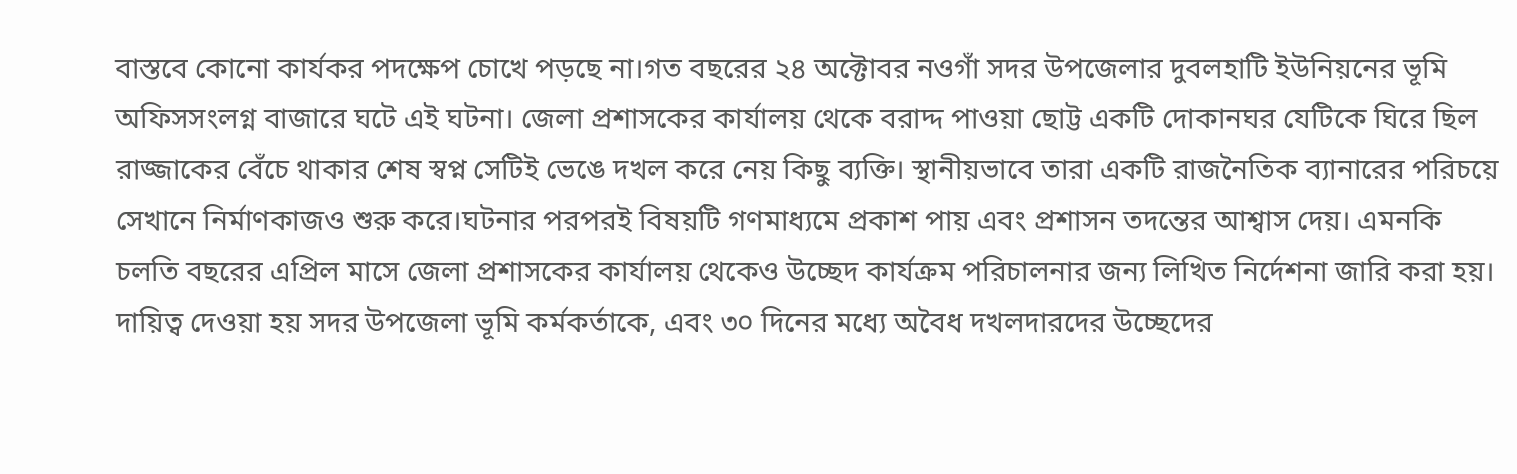বাস্তবে কোনো কার্যকর পদক্ষেপ চোখে পড়ছে না।গত বছরের ২৪ অক্টোবর নওগাঁ সদর উপজেলার দুবলহাটি ইউনিয়নের ভূমি অফিসসংলগ্ন বাজারে ঘটে এই ঘটনা। জেলা প্রশাসকের কার্যালয় থেকে বরাদ্দ পাওয়া ছোট্ট একটি দোকানঘর যেটিকে ঘিরে ছিল রাজ্জাকের বেঁচে থাকার শেষ স্বপ্ন সেটিই ভেঙে দখল করে নেয় কিছু ব্যক্তি। স্থানীয়ভাবে তারা একটি রাজনৈতিক ব্যানারের পরিচয়ে সেখানে নির্মাণকাজও শুরু করে।ঘটনার পরপরই বিষয়টি গণমাধ্যমে প্রকাশ পায় এবং প্রশাসন তদন্তের আশ্বাস দেয়। এমনকি চলতি বছরের এপ্রিল মাসে জেলা প্রশাসকের কার্যালয় থেকেও উচ্ছেদ কার্যক্রম পরিচালনার জন্য লিখিত নির্দেশনা জারি করা হয়। দায়িত্ব দেওয়া হয় সদর উপজেলা ভূমি কর্মকর্তাকে, এবং ৩০ দিনের মধ্যে অবৈধ দখলদারদের উচ্ছেদের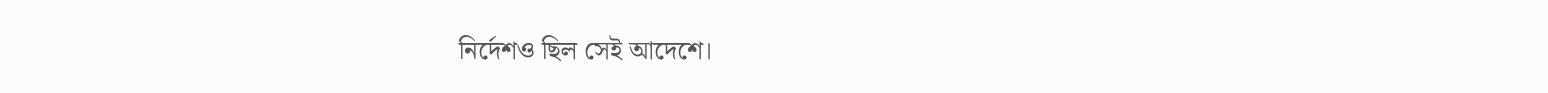নির্দেশও ছিল সেই আদেশে।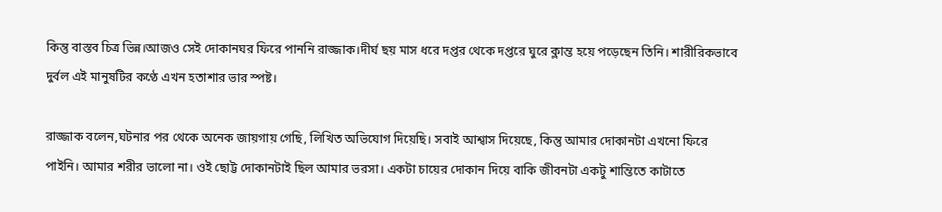কিন্তু বাস্তব চিত্র ভিন্ন।আজও সেই দোকানঘর ফিরে পাননি রাজ্জাক।দীর্ঘ ছয় মাস ধরে দপ্তর থেকে দপ্তরে ঘুরে ক্লান্ত হয়ে পড়েছেন তিনি। শারীরিকভাবে দুর্বল এই মানুষটির কণ্ঠে এখন হতাশার ভার স্পষ্ট।

রাজ্জাক বলেন,ঘটনার পর থেকে অনেক জায়গায় গেছি, লিখিত অভিযোগ দিয়েছি। সবাই আশ্বাস দিয়েছে, কিন্তু আমার দোকানটা এখনো ফিরে পাইনি। আমার শরীর ভালো না। ওই ছোট্ট দোকানটাই ছিল আমার ভরসা। একটা চায়ের দোকান দিয়ে বাকি জীবনটা একটু শান্তিতে কাটাতে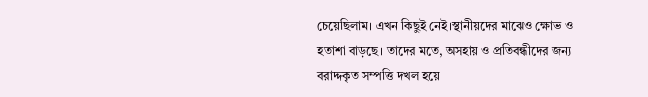চেয়েছিলাম। এখন কিছুই নেই।স্থানীয়দের মাঝেও ক্ষোভ ও হতাশা বাড়ছে। তাদের মতে, অসহায় ও প্রতিবন্ধীদের জন্য বরাদ্দকৃত সম্পত্তি দখল হয়ে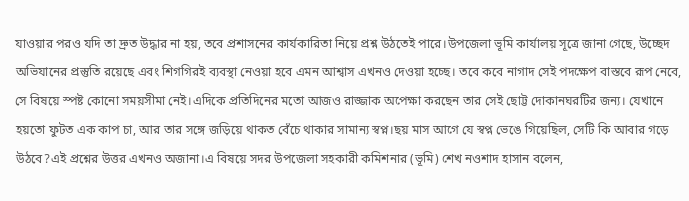যাওয়ার পরও যদি তা দ্রুত উদ্ধার না হয়, তবে প্রশাসনের কার্যকারিতা নিয়ে প্রশ্ন উঠতেই পারে।উপজেলা ভূমি কার্যালয় সূত্রে জানা গেছে, উচ্ছেদ অভিযানের প্রস্তুতি রয়েছে এবং শিগগিরই ব্যবস্থা নেওয়া হবে এমন আশ্বাস এখনও দেওয়া হচ্ছে। তবে কবে নাগাদ সেই পদক্ষেপ বাস্তবে রূপ নেবে, সে বিষয়ে স্পষ্ট কোনো সময়সীমা নেই।এদিকে প্রতিদিনের মতো আজও রাজ্জাক অপেক্ষা করছেন তার সেই ছোট্ট দোকানঘরটির জন্য। যেখানে হয়তো ফুটত এক কাপ চা, আর তার সঙ্গে জড়িয়ে থাকত বেঁচে থাকার সামান্য স্বপ্ন।ছয় মাস আগে যে স্বপ্ন ভেঙে গিয়েছিল, সেটি কি আবার গড়ে উঠবে?এই প্রশ্নের উত্তর এখনও অজানা।এ বিষয়ে সদর উপজেলা সহকারী কমিশনার (ভূমি) শেখ নওশাদ হাসান বলেন,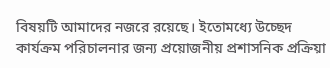বিষয়টি আমাদের নজরে রয়েছে। ইতোমধ্যে উচ্ছেদ কার্যক্রম পরিচালনার জন্য প্রয়োজনীয় প্রশাসনিক প্রক্রিয়া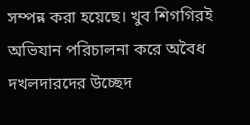সম্পন্ন করা হয়েছে। খুব শিগগিরই অভিযান পরিচালনা করে অবৈধ দখলদারদের উচ্ছেদ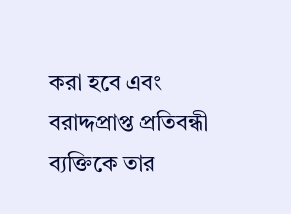করা হবে এবং বরাদ্দপ্রাপ্ত প্রতিবন্ধী ব্যক্তিকে তার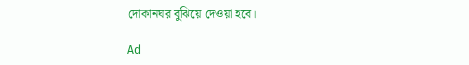দোকানঘর বুঝিয়ে দেওয়া হবে।

Ad